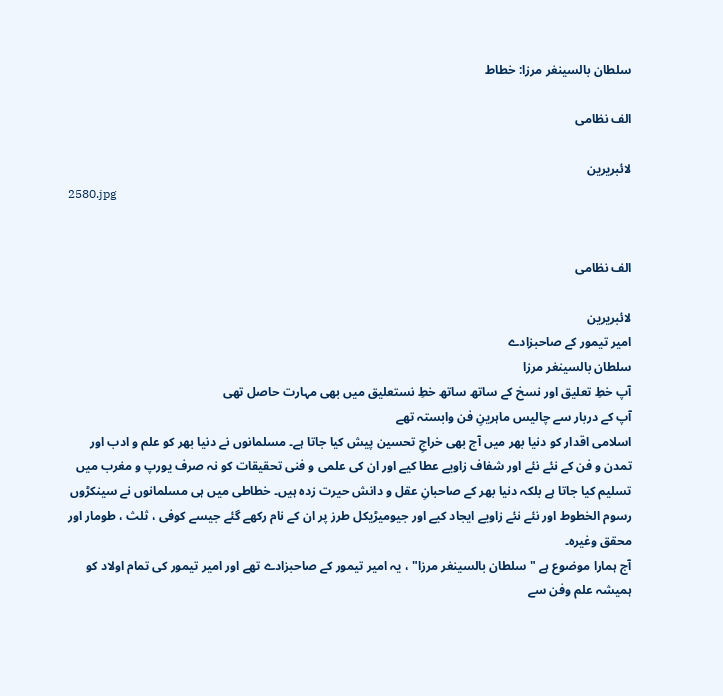سلطان بالسینغر مرزا: خطاط

الف نظامی

لائبریرین
2580.jpg


الف نظامی

لائبریرین
امیر تیمور کے صاحبزادے
سلطان بالسینغر مرزا
آپ خطِ تعلیق اور نسخ کے ساتھ ساتھ خطِ نستعلیق میں بھی مہارت حاصل تھی
آپ کے دربار سے چالیس ماہرینِ فن وابستہ تھے
اسلامی اقدار کو دنیا بھر میں آج بھی خراجِ تحسین پیش کیا جاتا ہے۔ مسلمانوں نے دنیا بھر کو علم و ادب اور تمدن و فن کے نئے نئے اور شفاف زاویے عطا کیے اور ان کی علمی و فنی تحقیقات کو نہ صرف یورپ و مغرب میں تسلیم کیا جاتا ہے بلکہ دنیا بھر کے صاحبانِ عقل و دانش حیرت زدہ ہیں۔ خطاطی میں ہی مسلمانوں نے سینکڑوں رسوم الخطوط اور نئے نئے زاویے ایجاد کیے اور جیومیڑیکل طرز پر ان کے نام رکھے گئے جیسے کوفی ، ثلث ، طومار اور محقق وغیرہ۔
آج ہمارا موضوع ہے "سلطان بالسینغر مرزا" ، یہ امیر تیمور کے صاحبزادے تھے اور امیر تیمور کی تمام اولاد کو ہمیشہ علم وفن سے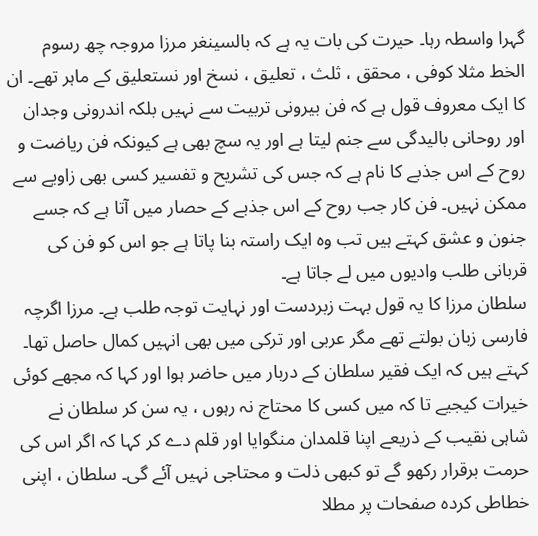گہرا واسطہ رہا۔ حیرت کی بات یہ ہے کہ بالسینغر مرزا مروجہ چھ رسوم الخط مثلا کوفی ، محقق ، ثلث ، تعلیق ، نسخ اور نستعلیق کے ماہر تھے۔ ان کا ایک معروف قول ہے کہ فن بیرونی تربیت سے نہیں بلکہ اندرونی وجدان اور روحانی بالیدگی سے جنم لیتا ہے اور یہ سچ بھی ہے کیونکہ فن ریاضت و روح کے اس جذبے کا نام ہے کہ جس کی تشریح و تفسیر کسی بھی زاویے سے ممکن نہیں۔ فن کار جب روح کے اس جذبے کے حصار میں آتا ہے کہ جسے جنون و عشق کہتے ہیں تب وہ ایک راستہ بنا پاتا ہے جو اس کو فن کی قربانی طلب وادیوں میں لے جاتا ہے۔
سلطان مرزا کا یہ قول بہت زبردست اور نہایت توجہ طلب ہے۔ مرزا اگرچہ فارسی زبان بولتے تھے مگر عربی اور ترکی میں بھی انہیں کمال حاصل تھا۔ کہتے ہیں کہ ایک فقیر سلطان کے دربار میں حاضر ہوا اور کہا کہ مجھے کوئی خیرات کیجیے تا کہ میں کسی کا محتاج نہ رہوں ، یہ سن کر سلطان نے شاہی نقیب کے ذریعے اپنا قلمدان منگوایا اور قلم دے کر کہا کہ اگر اس کی حرمت برقرار رکھو گے تو کبھی ذلت و محتاجی نہیں آئے گی۔ سلطان ، اپنی خطاطی کردہ صفحات پر مطلا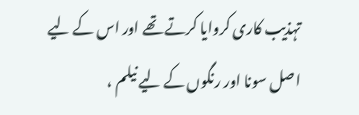تہذیب کاری کروایا کرتے تھے اور اس کے لیے اصل سونا اور رنگوں کے لیے نیلم ،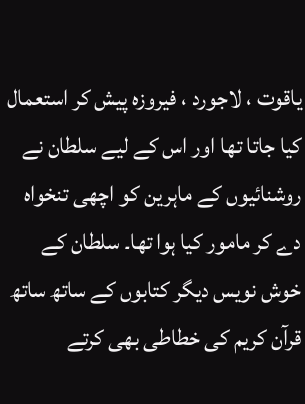یاقوت ، لاجورد ، فیروزہ پیش کر استعمال کیا جاتا تھا اور اس کے لیے سلطان نے روشنائیوں کے ماہرین کو اچھی تنخواہ دے کر مامور کیا ہوا تھا۔ سلطان کے خوش نویس دیگر کتابوں کے ساتھ ساتھ قرآن کریم کی خطاطی بھی کرتے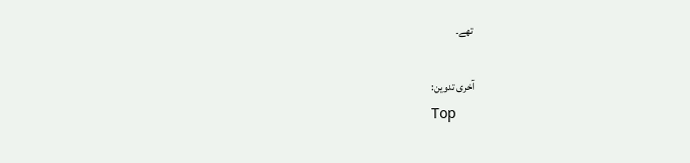تھے۔

آخری تدوین:
Top